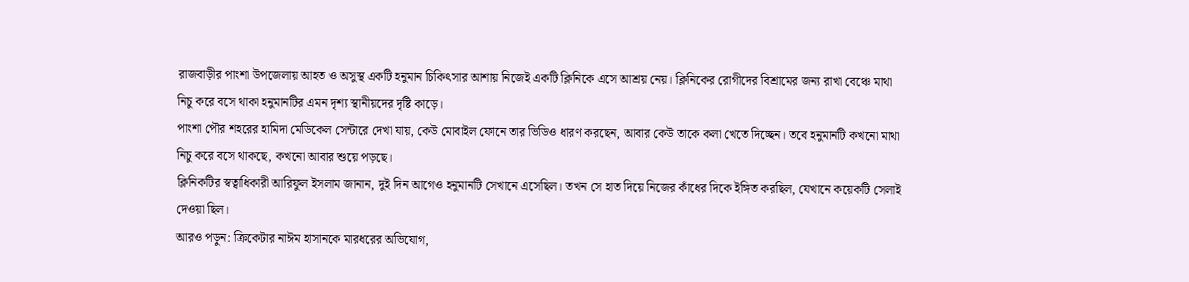রাজবাড়ীর পাংশা উপজেলায় আহত ও অসুস্থ একটি হনুমান চিকিৎসার আশায় নিজেই একটি ক্লিনিকে এসে আশ্রয় নেয়। ক্লিনিকের রোগীদের বিশ্রামের জন্য রাখা বেঞ্চে মাথা নিচু করে বসে থাকা হনুমানটির এমন দৃশ্য স্থানীয়দের দৃষ্টি কাড়ে।
পাংশা পৌর শহরের হামিদা মেডিকেল সেন্টারে দেখা যায়, কেউ মোবাইল ফোনে তার ভিডিও ধারণ করছেন, আবার কেউ তাকে কলা খেতে দিচ্ছেন। তবে হনুমানটি কখনো মাথা নিচু করে বসে থাকছে, কখনো আবার শুয়ে পড়ছে।
ক্লিনিকটির স্বত্বাধিকারী আরিফুল ইসলাম জানান, দুই দিন আগেও হনুমানটি সেখানে এসেছিল। তখন সে হাত দিয়ে নিজের কাঁধের দিকে ইঙ্গিত করছিল, যেখানে কয়েকটি সেলাই দেওয়া ছিল।
আরও পড়ুন: ক্রিকেটার নাঈম হাসানকে মারধরের অভিযোগ,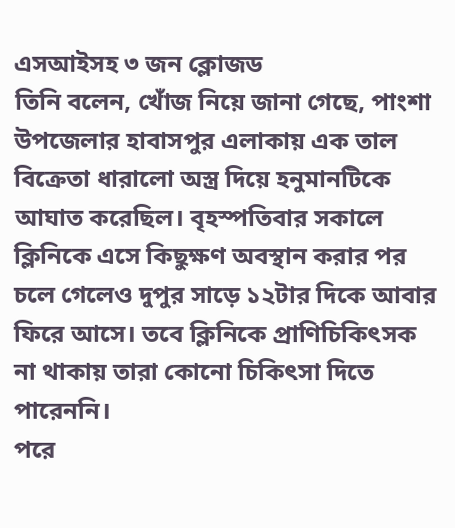এসআইসহ ৩ জন ক্লোজড
তিনি বলেন, খোঁজ নিয়ে জানা গেছে, পাংশা উপজেলার হাবাসপুর এলাকায় এক তাল বিক্রেতা ধারালো অস্ত্র দিয়ে হনুমানটিকে আঘাত করেছিল। বৃহস্পতিবার সকালে ক্লিনিকে এসে কিছুক্ষণ অবস্থান করার পর চলে গেলেও দুপুর সাড়ে ১২টার দিকে আবার ফিরে আসে। তবে ক্লিনিকে প্রাণিচিকিৎসক না থাকায় তারা কোনো চিকিৎসা দিতে পারেননি।
পরে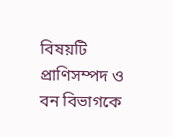বিষয়টি প্রাণিসম্পদ ও বন বিভাগকে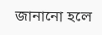জানানো হলে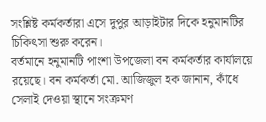সংশ্লিষ্ট কর্মকর্তারা এসে দুপুর আড়াইটার দিকে হনুমানটির চিকিৎসা শুরু করেন।
বর্তমানে হনুমানটি পাংশা উপজেলা বন কর্মকর্তার কার্যালয়ে রয়েছে। বন কর্মকর্তা মো. আজিজুল হক জানান, কাঁধে সেলাই দেওয়া স্থানে সংক্রমণ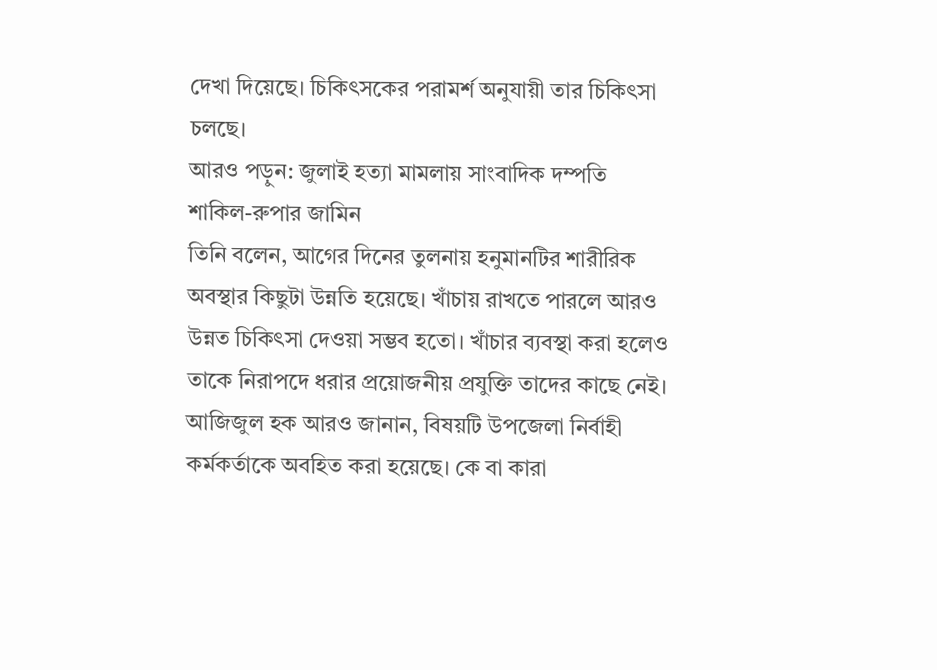দেখা দিয়েছে। চিকিৎসকের পরামর্শ অনুযায়ী তার চিকিৎসা চলছে।
আরও পড়ুন: জুলাই হত্যা মামলায় সাংবাদিক দম্পতি শাকিল-রুপার জামিন
তিনি বলেন, আগের দিনের তুলনায় হনুমানটির শারীরিক অবস্থার কিছুটা উন্নতি হয়েছে। খাঁচায় রাখতে পারলে আরও উন্নত চিকিৎসা দেওয়া সম্ভব হতো। খাঁচার ব্যবস্থা করা হলেও তাকে নিরাপদে ধরার প্রয়োজনীয় প্রযুক্তি তাদের কাছে নেই।
আজিজুল হক আরও জানান, বিষয়টি উপজেলা নির্বাহী কর্মকর্তাকে অবহিত করা হয়েছে। কে বা কারা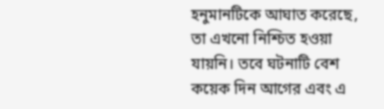হনুমানটিকে আঘাত করেছে, তা এখনো নিশ্চিত হওয়া যায়নি। তবে ঘটনাটি বেশ কয়েক দিন আগের এবং এ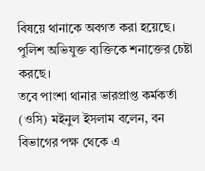বিষয়ে থানাকে অবগত করা হয়েছে। পুলিশ অভিযুক্ত ব্যক্তিকে শনাক্তের চেষ্টা করছে।
তবে পাংশা থানার ভারপ্রাপ্ত কর্মকর্তা (ওসি) মইনুল ইসলাম বলেন, বন বিভাগের পক্ষ থেকে এ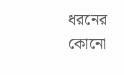ধরনের কোনো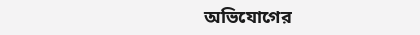অভিযোগের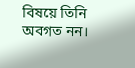বিষয়ে তিনি অবগত নন।